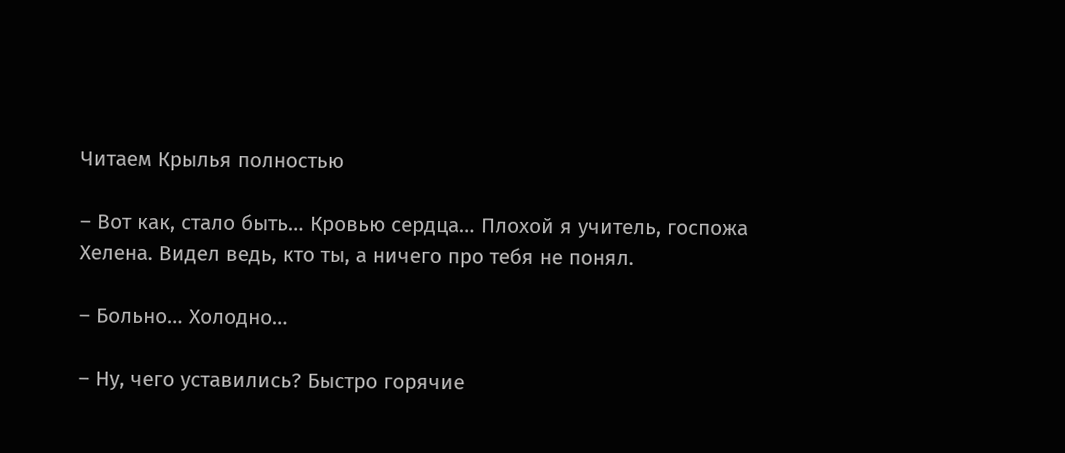Читаем Крылья полностью

– Вот как, стало быть… Кровью сердца… Плохой я учитель, госпожа Хелена. Видел ведь, кто ты, а ничего про тебя не понял.

– Больно… Холодно…

– Ну, чего уставились? Быстро горячие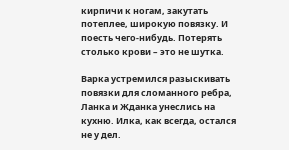кирпичи к ногам, закутать потеплее, широкую повязку. И поесть чего-нибудь. Потерять столько крови – это не шутка.

Варка устремился разыскивать повязки для сломанного ребра, Ланка и Жданка унеслись на кухню. Илка, как всегда, остался не у дел.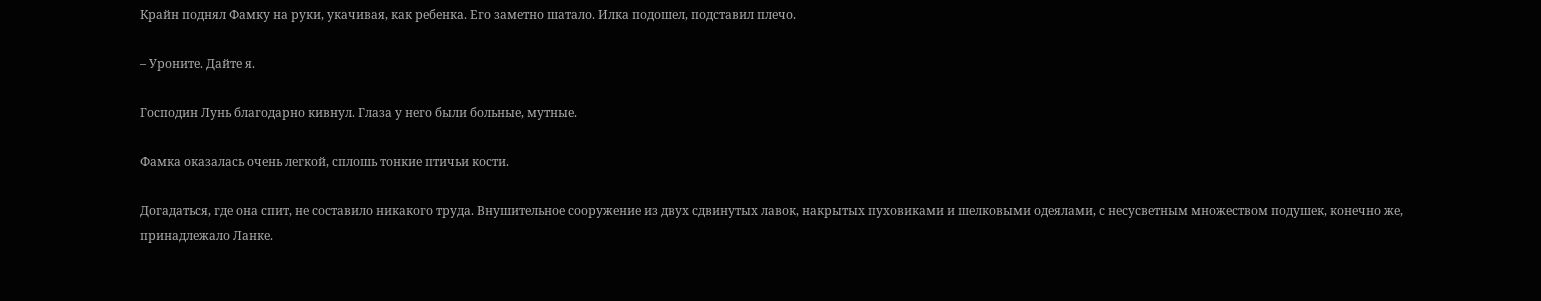Крайн поднял Фамку на руки, укачивая, как ребенка. Его заметно шатало. Илка подошел, подставил плечо.

– Уроните. Дайте я.

Господин Лунь благодарно кивнул. Глаза у него были больные, мутные.

Фамка оказалась очень легкой, сплошь тонкие птичьи кости.

Догадаться, где она спит, не составило никакого труда. Внушительное сооружение из двух сдвинутых лавок, накрытых пуховиками и шелковыми одеялами, с несусветным множеством подушек, конечно же, принадлежало Ланке.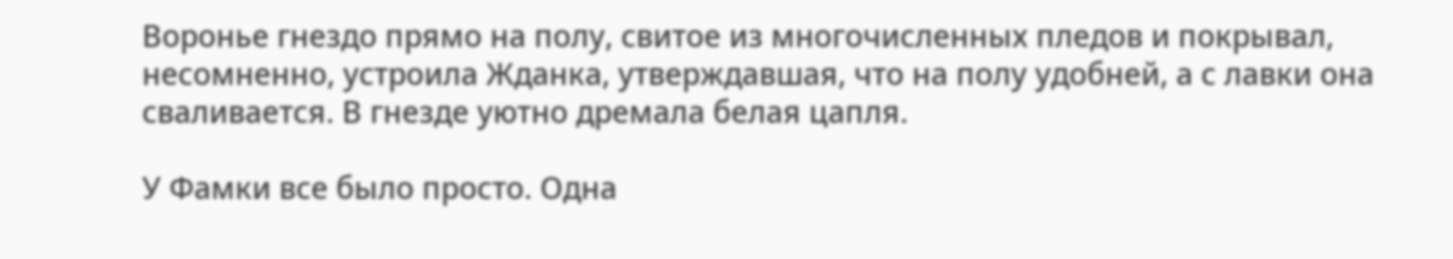Воронье гнездо прямо на полу, свитое из многочисленных пледов и покрывал, несомненно, устроила Жданка, утверждавшая, что на полу удобней, а с лавки она сваливается. В гнезде уютно дремала белая цапля.

У Фамки все было просто. Одна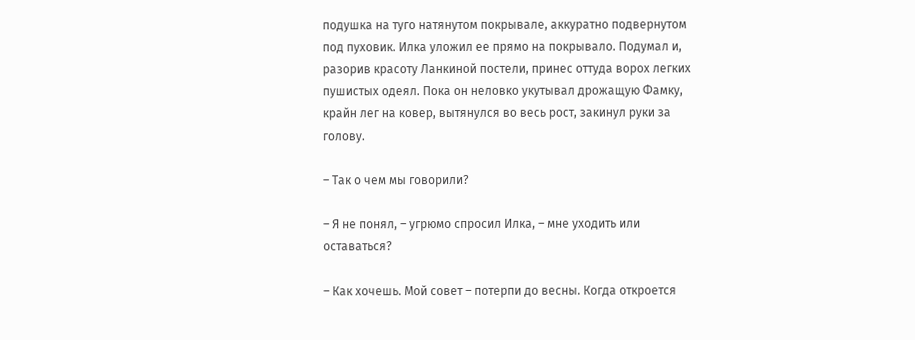подушка на туго натянутом покрывале, аккуратно подвернутом под пуховик. Илка уложил ее прямо на покрывало. Подумал и, разорив красоту Ланкиной постели, принес оттуда ворох легких пушистых одеял. Пока он неловко укутывал дрожащую Фамку, крайн лег на ковер, вытянулся во весь рост, закинул руки за голову.

– Так о чем мы говорили?

– Я не понял, – угрюмо спросил Илка, – мне уходить или оставаться?

– Как хочешь. Мой совет – потерпи до весны. Когда откроется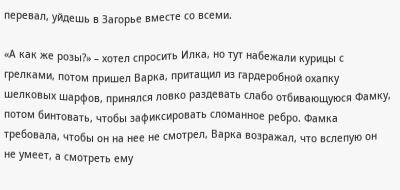перевал, уйдешь в Загорье вместе со всеми.

«А как же розы?» – хотел спросить Илка, но тут набежали курицы с грелками, потом пришел Варка, притащил из гардеробной охапку шелковых шарфов, принялся ловко раздевать слабо отбивающуюся Фамку, потом бинтовать, чтобы зафиксировать сломанное ребро. Фамка требовала, чтобы он на нее не смотрел, Варка возражал, что вслепую он не умеет, а смотреть ему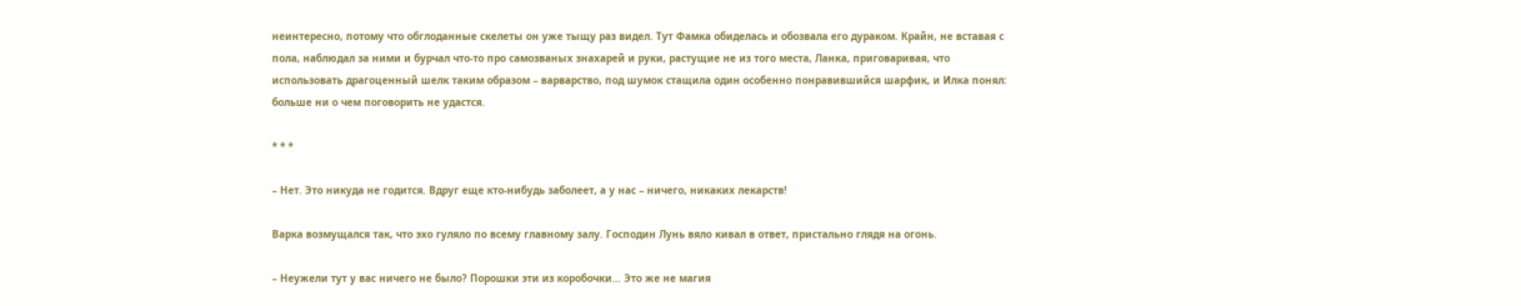неинтересно, потому что обглоданные скелеты он уже тыщу раз видел. Тут Фамка обиделась и обозвала его дураком. Крайн, не вставая с пола, наблюдал за ними и бурчал что-то про самозваных знахарей и руки, растущие не из того места, Ланка, приговаривая, что использовать драгоценный шелк таким образом – варварство, под шумок стащила один особенно понравившийся шарфик, и Илка понял: больше ни о чем поговорить не удастся.

* * *

– Нет. Это никуда не годится. Вдруг еще кто-нибудь заболеет, а у нас – ничего, никаких лекарств!

Варка возмущался так, что эхо гуляло по всему главному залу. Господин Лунь вяло кивал в ответ, пристально глядя на огонь.

– Неужели тут у вас ничего не было? Порошки эти из коробочки… Это же не магия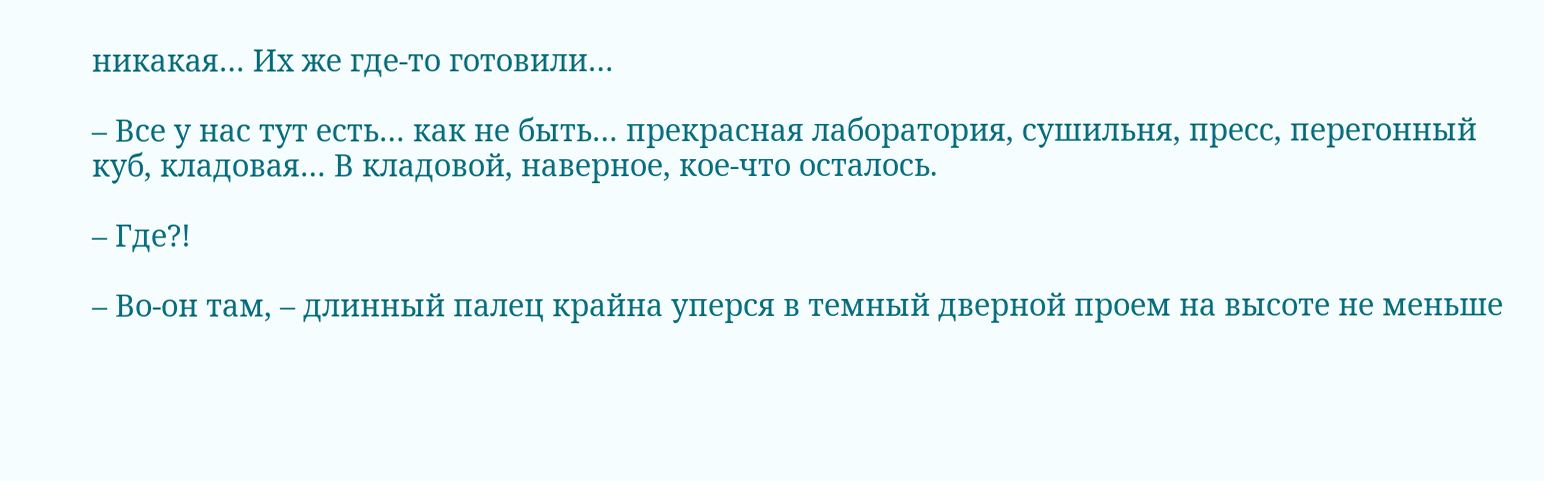никакая… Их же где-то готовили…

– Все у нас тут есть… как не быть… прекрасная лаборатория, сушильня, пресс, перегонный куб, кладовая… В кладовой, наверное, кое-что осталось.

– Где?!

– Во-он там, – длинный палец крайна уперся в темный дверной проем на высоте не меньше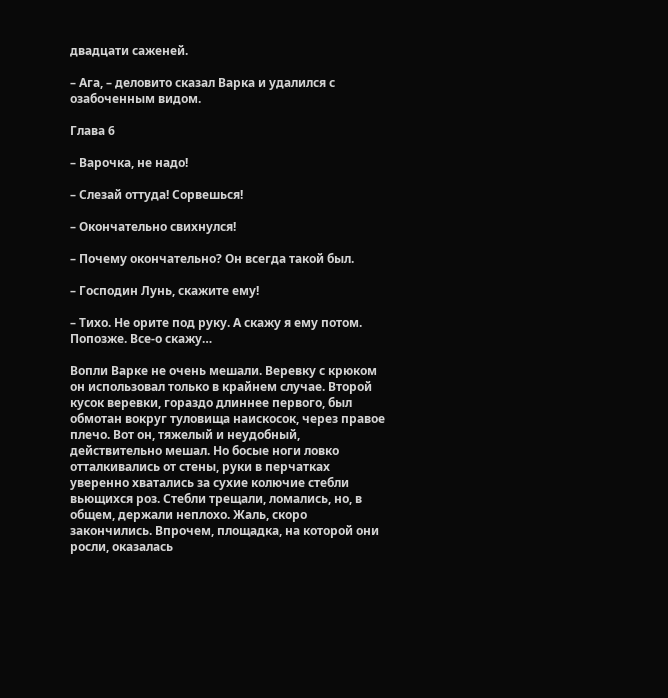двадцати саженей.

– Ага, – деловито сказал Варка и удалился с озабоченным видом.

Глава 6

– Варочка, не надо!

– Слезай оттуда! Сорвешься!

– Окончательно свихнулся!

– Почему окончательно? Он всегда такой был.

– Господин Лунь, скажите ему!

– Тихо. Не орите под руку. А скажу я ему потом. Попозже. Все-о скажу…

Вопли Варке не очень мешали. Веревку с крюком он использовал только в крайнем случае. Второй кусок веревки, гораздо длиннее первого, был обмотан вокруг туловища наискосок, через правое плечо. Вот он, тяжелый и неудобный, действительно мешал. Но босые ноги ловко отталкивались от стены, руки в перчатках уверенно хватались за сухие колючие стебли вьющихся роз. Стебли трещали, ломались, но, в общем, держали неплохо. Жаль, скоро закончились. Впрочем, площадка, на которой они росли, оказалась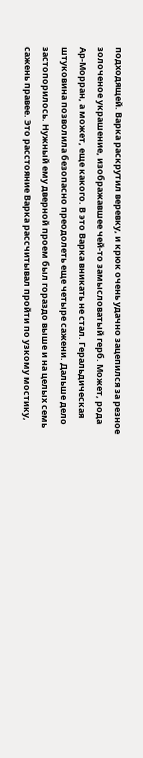подходящей. Варка раскрутил веревку, и крюк очень удачно зацепился за резное золоченое украшение, изображавшее чей-то замысловатый герб. Может, рода Ар-Морран, а может, еще какого. В это Варка вникать не стал. Геральдическая штуковина позволила безопасно преодолеть еще четыре сажени. Дальше дело застопорилось. Нужный ему дверной проем был гораздо выше и на целых семь сажень правее. Это расстояние Варка рассчитывал пройти по узкому мостику,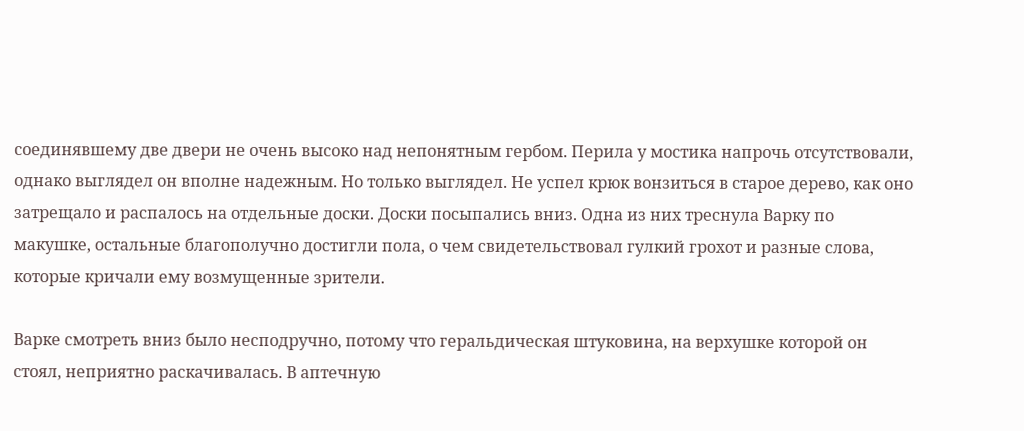соединявшему две двери не очень высоко над непонятным гербом. Перила у мостика напрочь отсутствовали, однако выглядел он вполне надежным. Но только выглядел. Не успел крюк вонзиться в старое дерево, как оно затрещало и распалось на отдельные доски. Доски посыпались вниз. Одна из них треснула Варку по макушке, остальные благополучно достигли пола, о чем свидетельствовал гулкий грохот и разные слова, которые кричали ему возмущенные зрители.

Варке смотреть вниз было несподручно, потому что геральдическая штуковина, на верхушке которой он стоял, неприятно раскачивалась. В аптечную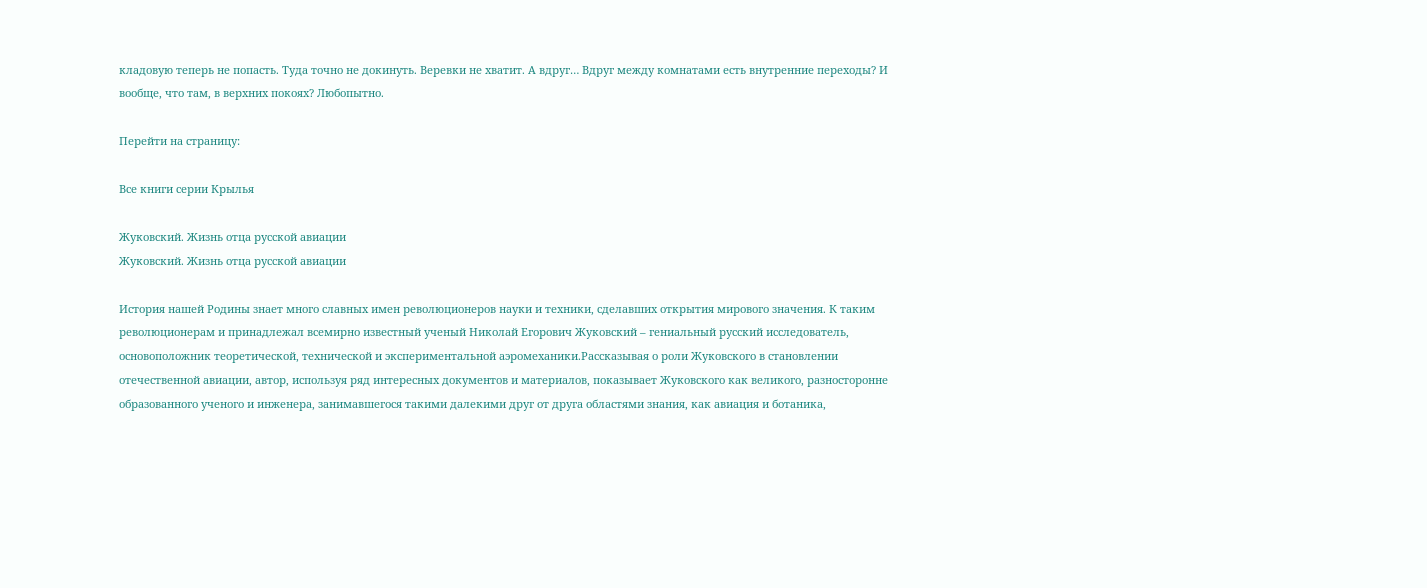кладовую теперь не попасть. Туда точно не докинуть. Веревки не хватит. А вдруг… Вдруг между комнатами есть внутренние переходы? И вообще, что там, в верхних покоях? Любопытно.

Перейти на страницу:

Все книги серии Крылья

Жуковский. Жизнь отца русской авиации
Жуковский. Жизнь отца русской авиации

История нашей Родины знает много славных имен революционеров науки и техники, сделавших открытия мирового значения. К таким революционерам и принадлежал всемирно известный ученый Николай Егорович Жуковский – гениальный русский исследователь, основоположник теоретической, технической и экспериментальной аэромеханики.Рассказывая о роли Жуковского в становлении отечественной авиации, автор, используя ряд интересных документов и материалов, показывает Жуковского как великого, разносторонне образованного ученого и инженера, занимавшегося такими далекими друг от друга областями знания, как авиация и ботаника,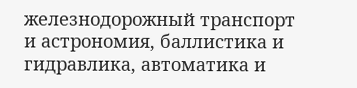железнодорожный транспорт и астрономия, баллистика и гидравлика, автоматика и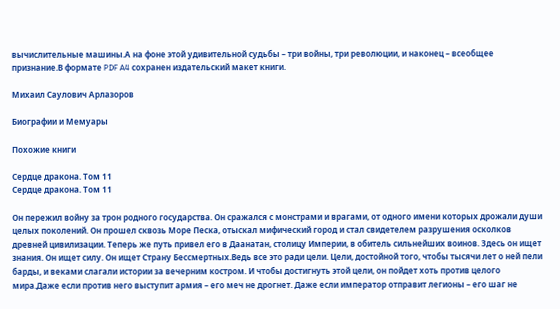вычислительные машины.А на фоне этой удивительной судьбы – три войны, три революции, и наконец – всеобщее признание.В формате PDF A4 сохранен издательский макет книги.

Михаил Саулович Арлазоров

Биографии и Мемуары

Похожие книги

Сердце дракона. Том 11
Сердце дракона. Том 11

Он пережил войну за трон родного государства. Он сражался с монстрами и врагами, от одного имени которых дрожали души целых поколений. Он прошел сквозь Море Песка, отыскал мифический город и стал свидетелем разрушения осколков древней цивилизации. Теперь же путь привел его в Даанатан, столицу Империи, в обитель сильнейших воинов. Здесь он ищет знания. Он ищет силу. Он ищет Страну Бессмертных.Ведь все это ради цели. Цели, достойной того, чтобы тысячи лет о ней пели барды, и веками слагали истории за вечерним костром. И чтобы достигнуть этой цели, он пойдет хоть против целого мира.Даже если против него выступит армия – его меч не дрогнет. Даже если император отправит легионы – его шаг не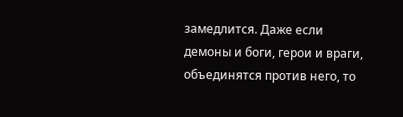замедлится. Даже если демоны и боги, герои и враги, объединятся против него, то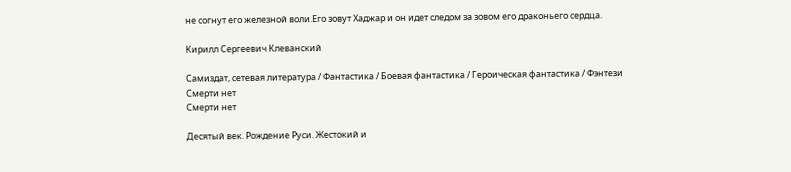не согнут его железной воли.Его зовут Хаджар и он идет следом за зовом его драконьего сердца.

Кирилл Сергеевич Клеванский

Самиздат, сетевая литература / Фантастика / Боевая фантастика / Героическая фантастика / Фэнтези
Смерти нет
Смерти нет

Десятый век. Рождение Руси. Жестокий и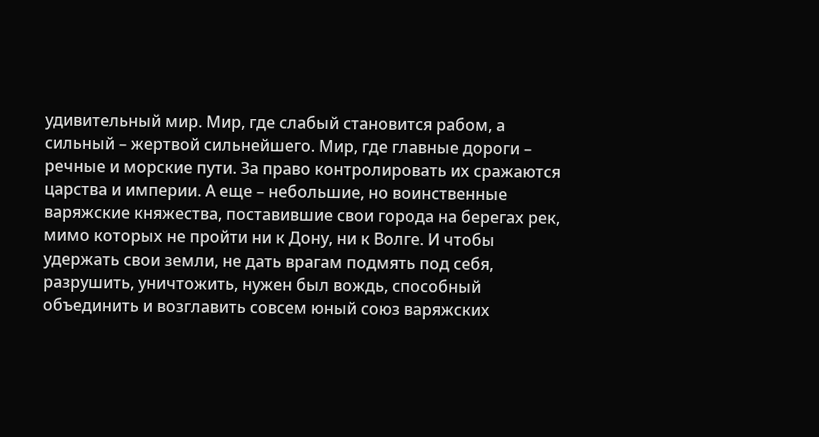удивительный мир. Мир, где слабый становится рабом, а сильный – жертвой сильнейшего. Мир, где главные дороги – речные и морские пути. За право контролировать их сражаются царства и империи. А еще – небольшие, но воинственные варяжские княжества, поставившие свои города на берегах рек, мимо которых не пройти ни к Дону, ни к Волге. И чтобы удержать свои земли, не дать врагам подмять под себя, разрушить, уничтожить, нужен был вождь, способный объединить и возглавить совсем юный союз варяжских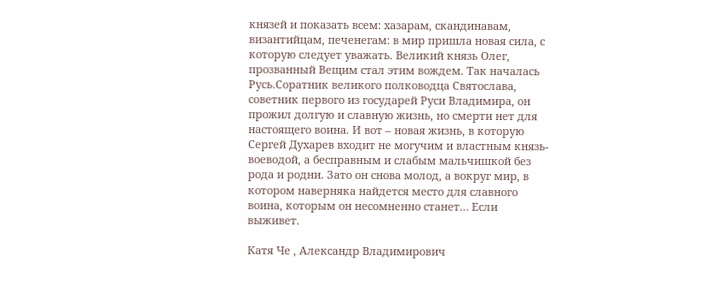князей и показать всем: хазарам, скандинавам, византийцам, печенегам: в мир пришла новая сила, с которую следует уважать. Великий князь Олег, прозванный Вещим стал этим вождем. Так началась Русь.Соратник великого полководца Святослава, советник первого из государей Руси Владимира, он прожил долгую и славную жизнь, но смерти нет для настоящего воина. И вот – новая жизнь, в которую Сергей Духарев входит не могучим и властным князь-воеводой, а бесправным и слабым мальчишкой без рода и родни. Зато он снова молод, а вокруг мир, в котором наверняка найдется место для славного воина, которым он несомненно станет… Если выживет.

Катя Че , Александр Владимирович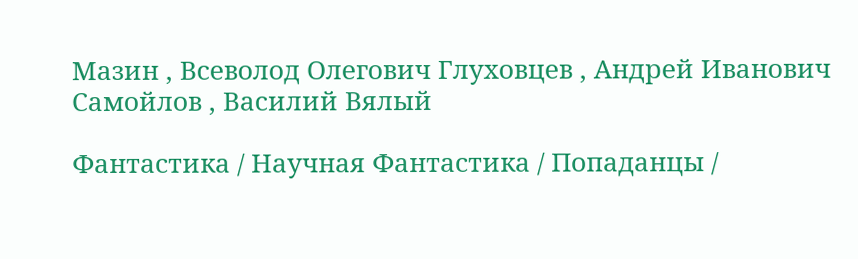Мазин , Всеволод Олегович Глуховцев , Андрей Иванович Самойлов , Василий Вялый

Фантастика / Научная Фантастика / Попаданцы /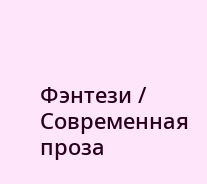Фэнтези / Современная проза